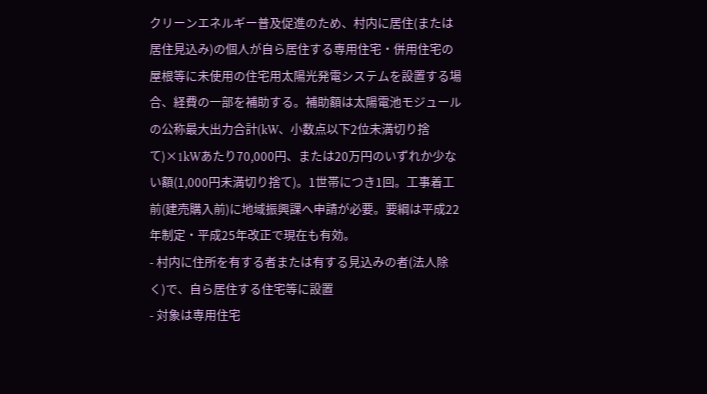クリーンエネルギー普及促進のため、村内に居住(または居住見込み)の個人が自ら居住する専用住宅・併用住宅の屋根等に未使用の住宅用太陽光発電システムを設置する場合、経費の一部を補助する。補助額は太陽電池モジュールの公称最大出力合計(kW、小数点以下2位未満切り捨て)×1kWあたり70,000円、または20万円のいずれか少ない額(1,000円未満切り捨て)。1世帯につき1回。工事着工前(建売購入前)に地域振興課へ申請が必要。要綱は平成22年制定・平成25年改正で現在も有効。
- 村内に住所を有する者または有する見込みの者(法人除く)で、自ら居住する住宅等に設置
- 対象は専用住宅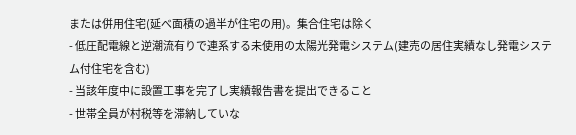または併用住宅(延べ面積の過半が住宅の用)。集合住宅は除く
- 低圧配電線と逆潮流有りで連系する未使用の太陽光発電システム(建売の居住実績なし発電システム付住宅を含む)
- 当該年度中に設置工事を完了し実績報告書を提出できること
- 世帯全員が村税等を滞納していな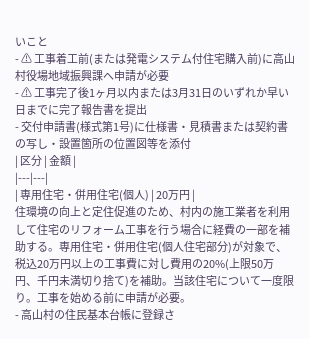いこと
- ⚠ 工事着工前(または発電システム付住宅購入前)に高山村役場地域振興課へ申請が必要
- ⚠ 工事完了後1ヶ月以内または3月31日のいずれか早い日までに完了報告書を提出
- 交付申請書(様式第1号)に仕様書・見積書または契約書の写し・設置箇所の位置図等を添付
| 区分 | 金額 |
|---|---|
| 専用住宅・併用住宅(個人) | 20万円 |
住環境の向上と定住促進のため、村内の施工業者を利用して住宅のリフォーム工事を行う場合に経費の一部を補助する。専用住宅・併用住宅(個人住宅部分)が対象で、税込20万円以上の工事費に対し費用の20%(上限50万円、千円未満切り捨て)を補助。当該住宅について一度限り。工事を始める前に申請が必要。
- 高山村の住民基本台帳に登録さ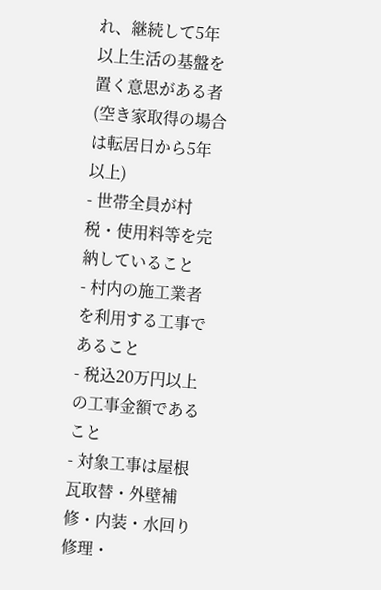れ、継続して5年以上生活の基盤を置く意思がある者(空き家取得の場合は転居日から5年以上)
- 世帯全員が村税・使用料等を完納していること
- 村内の施工業者を利用する工事であること
- 税込20万円以上の工事金額であること
- 対象工事は屋根瓦取替・外壁補修・内装・水回り修理・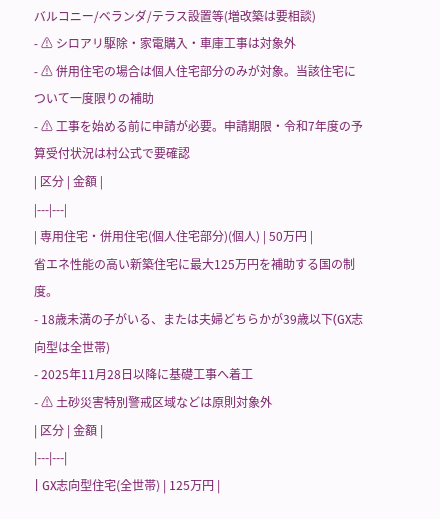バルコニー/ベランダ/テラス設置等(増改築は要相談)
- ⚠ シロアリ駆除・家電購入・車庫工事は対象外
- ⚠ 併用住宅の場合は個人住宅部分のみが対象。当該住宅について一度限りの補助
- ⚠ 工事を始める前に申請が必要。申請期限・令和7年度の予算受付状況は村公式で要確認
| 区分 | 金額 |
|---|---|
| 専用住宅・併用住宅(個人住宅部分)(個人) | 50万円 |
省エネ性能の高い新築住宅に最大125万円を補助する国の制度。
- 18歳未満の子がいる、または夫婦どちらかが39歳以下(GX志向型は全世帯)
- 2025年11月28日以降に基礎工事へ着工
- ⚠ 土砂災害特別警戒区域などは原則対象外
| 区分 | 金額 |
|---|---|
| GX志向型住宅(全世帯) | 125万円 |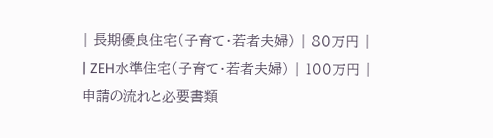| 長期優良住宅(子育て・若者夫婦) | 80万円 |
| ZEH水準住宅(子育て・若者夫婦) | 100万円 |
申請の流れと必要書類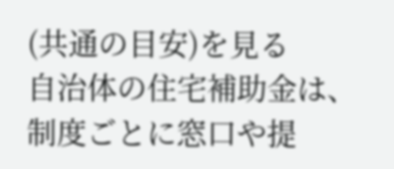(共通の目安)を見る
自治体の住宅補助金は、制度ごとに窓口や提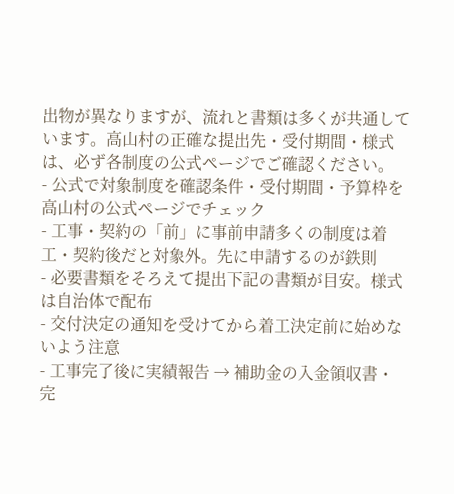出物が異なりますが、流れと書類は多くが共通しています。高山村の正確な提出先・受付期間・様式は、必ず各制度の公式ページでご確認ください。
- 公式で対象制度を確認条件・受付期間・予算枠を高山村の公式ページでチェック
- 工事・契約の「前」に事前申請多くの制度は着工・契約後だと対象外。先に申請するのが鉄則
- 必要書類をそろえて提出下記の書類が目安。様式は自治体で配布
- 交付決定の通知を受けてから着工決定前に始めないよう注意
- 工事完了後に実績報告 → 補助金の入金領収書・完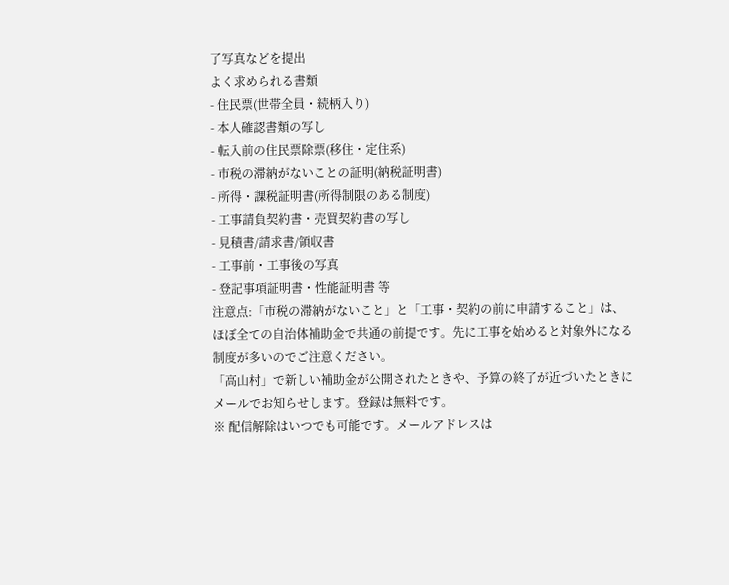了写真などを提出
よく求められる書類
- 住民票(世帯全員・続柄入り)
- 本人確認書類の写し
- 転入前の住民票除票(移住・定住系)
- 市税の滞納がないことの証明(納税証明書)
- 所得・課税証明書(所得制限のある制度)
- 工事請負契約書・売買契約書の写し
- 見積書/請求書/領収書
- 工事前・工事後の写真
- 登記事項証明書・性能証明書 等
注意点:「市税の滞納がないこと」と「工事・契約の前に申請すること」は、ほぼ全ての自治体補助金で共通の前提です。先に工事を始めると対象外になる制度が多いのでご注意ください。
「高山村」で新しい補助金が公開されたときや、予算の終了が近づいたときにメールでお知らせします。登録は無料です。
※ 配信解除はいつでも可能です。メールアドレスは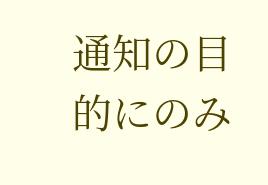通知の目的にのみ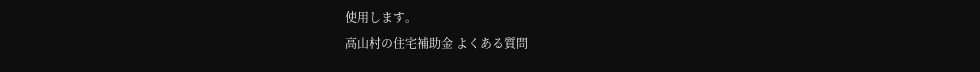使用します。
高山村の住宅補助金 よくある質問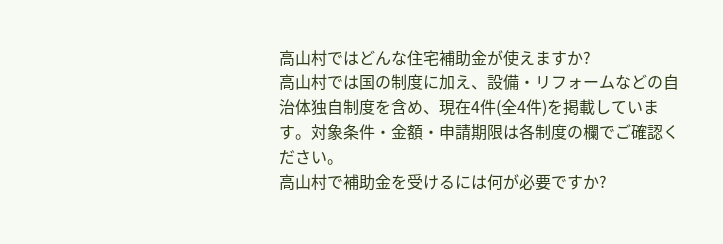高山村ではどんな住宅補助金が使えますか?
高山村では国の制度に加え、設備・リフォームなどの自治体独自制度を含め、現在4件(全4件)を掲載しています。対象条件・金額・申請期限は各制度の欄でご確認ください。
高山村で補助金を受けるには何が必要ですか?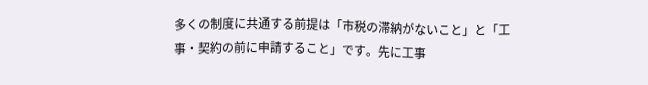多くの制度に共通する前提は「市税の滞納がないこと」と「工事・契約の前に申請すること」です。先に工事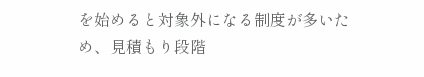を始めると対象外になる制度が多いため、見積もり段階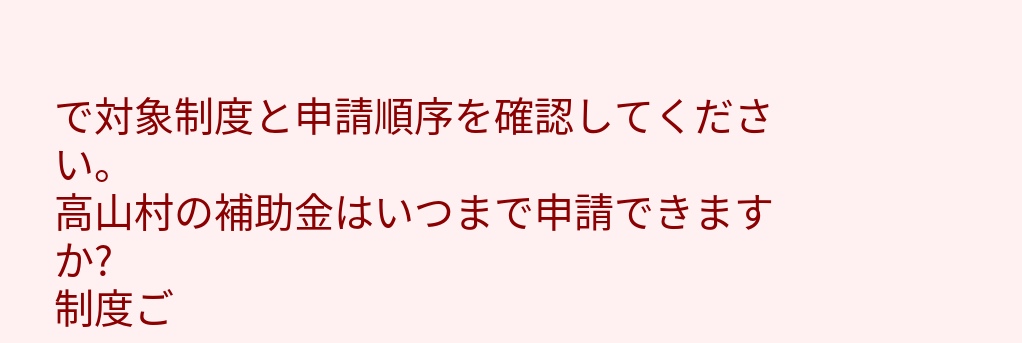で対象制度と申請順序を確認してください。
高山村の補助金はいつまで申請できますか?
制度ご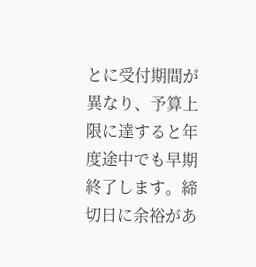とに受付期間が異なり、予算上限に達すると年度途中でも早期終了します。締切日に余裕があ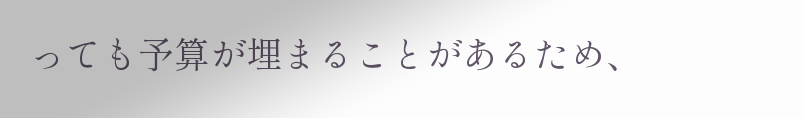っても予算が埋まることがあるため、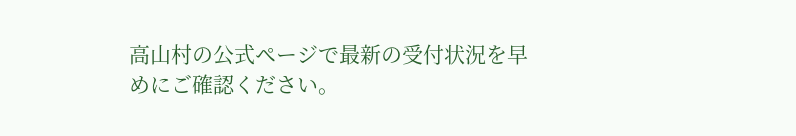高山村の公式ページで最新の受付状況を早めにご確認ください。